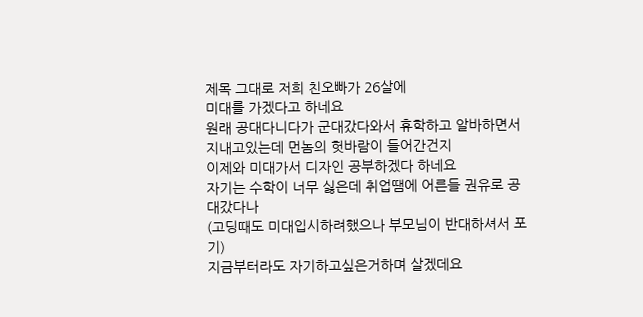제목 그대로 저희 친오빠가 26살에
미대를 가겠다고 하네요
원래 공대다니다가 군대갔다와서 휴학하고 알바하면서 지내고있는데 먼놈의 헛바람이 들어간건지
이제와 미대가서 디자인 공부하겠다 하네요
자기는 수학이 너무 싫은데 취업땜에 어른들 권유로 공대갔다나
(고딩때도 미대입시하려했으나 부모님이 반대하셔서 포기)
지금부터라도 자기하고싶은거하며 살겠데요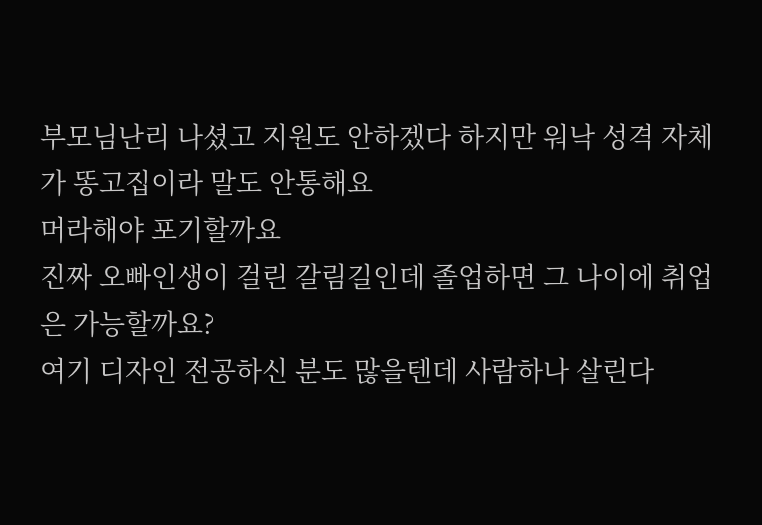부모님난리 나셨고 지원도 안하겠다 하지만 워낙 성격 자체가 똥고집이라 말도 안통해요
머라해야 포기할까요
진짜 오빠인생이 걸린 갈림길인데 졸업하면 그 나이에 취업은 가능할까요?
여기 디자인 전공하신 분도 많을텐데 사람하나 살린다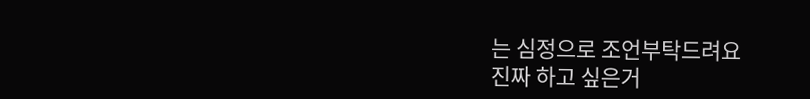는 심정으로 조언부탁드려요
진짜 하고 싶은거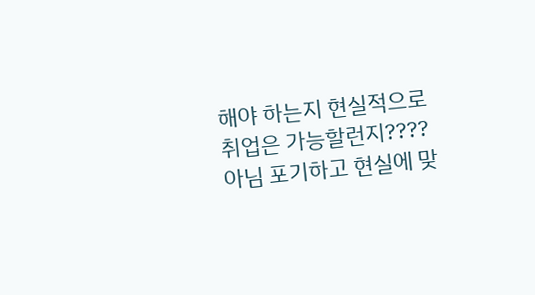해야 하는지 현실적으로 취업은 가능할런지????
아님 포기하고 현실에 맞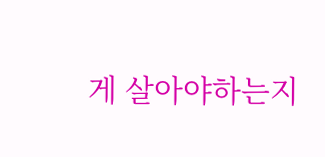게 살아야하는지